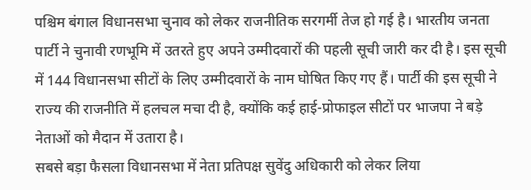पश्चिम बंगाल विधानसभा चुनाव को लेकर राजनीतिक सरगर्मी तेज हो गई है। भारतीय जनता पार्टी ने चुनावी रणभूमि में उतरते हुए अपने उम्मीदवारों की पहली सूची जारी कर दी है। इस सूची में 144 विधानसभा सीटों के लिए उम्मीदवारों के नाम घोषित किए गए हैं। पार्टी की इस सूची ने राज्य की राजनीति में हलचल मचा दी है, क्योंकि कई हाई-प्रोफाइल सीटों पर भाजपा ने बड़े नेताओं को मैदान में उतारा है।
सबसे बड़ा फैसला विधानसभा में नेता प्रतिपक्ष सुवेंदु अधिकारी को लेकर लिया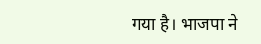गया है। भाजपा ने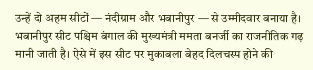उन्हें दो अहम सीटों — नंदीग्राम और भबानीपुर — से उम्मीदवार बनाया है। भबानीपुर सीट पश्चिम बंगाल की मुख्यमंत्री ममता बनर्जी का राजनीतिक गढ़ मानी जाती है। ऐसे में इस सीट पर मुकाबला बेहद दिलचस्प होने की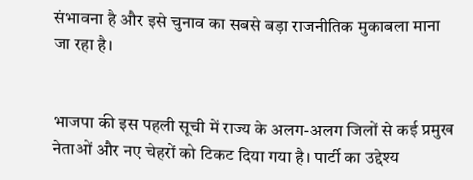संभावना है और इसे चुनाव का सबसे बड़ा राजनीतिक मुकाबला माना जा रहा है।


भाजपा की इस पहली सूची में राज्य के अलग-अलग जिलों से कई प्रमुख नेताओं और नए चेहरों को टिकट दिया गया है। पार्टी का उद्देश्य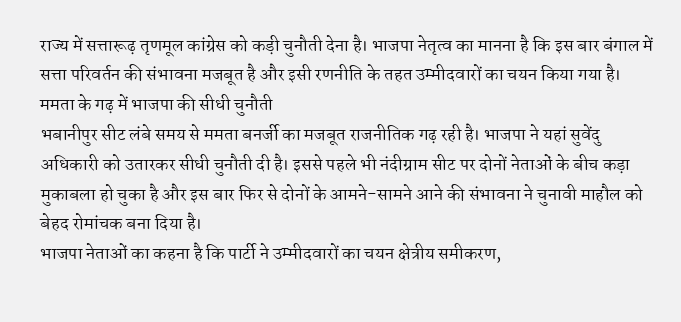राज्य में सत्तारूढ़ तृणमूल कांग्रेस को कड़ी चुनौती देना है। भाजपा नेतृत्व का मानना है कि इस बार बंगाल में सत्ता परिवर्तन की संभावना मजबूत है और इसी रणनीति के तहत उम्मीदवारों का चयन किया गया है।
ममता के गढ़ में भाजपा की सीधी चुनौती
भबानीपुर सीट लंबे समय से ममता बनर्जी का मजबूत राजनीतिक गढ़ रही है। भाजपा ने यहां सुवेंदु अधिकारी को उतारकर सीधी चुनौती दी है। इससे पहले भी नंदीग्राम सीट पर दोनों नेताओं के बीच कड़ा मुकाबला हो चुका है और इस बार फिर से दोनों के आमने-सामने आने की संभावना ने चुनावी माहौल को बेहद रोमांचक बना दिया है।
भाजपा नेताओं का कहना है कि पार्टी ने उम्मीदवारों का चयन क्षेत्रीय समीकरण,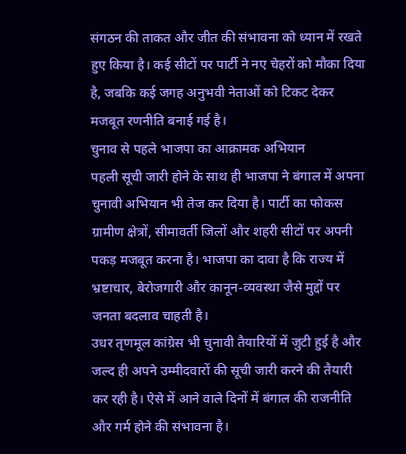संगठन की ताकत और जीत की संभावना को ध्यान में रखते हुए किया है। कई सीटों पर पार्टी ने नए चेहरों को मौका दिया है, जबकि कई जगह अनुभवी नेताओं को टिकट देकर मजबूत रणनीति बनाई गई है।
चुनाव से पहले भाजपा का आक्रामक अभियान
पहली सूची जारी होने के साथ ही भाजपा ने बंगाल में अपना चुनावी अभियान भी तेज कर दिया है। पार्टी का फोकस ग्रामीण क्षेत्रों, सीमावर्ती जिलों और शहरी सीटों पर अपनी पकड़ मजबूत करना है। भाजपा का दावा है कि राज्य में भ्रष्टाचार, बेरोजगारी और कानून-व्यवस्था जैसे मुद्दों पर जनता बदलाव चाहती है।
उधर तृणमूल कांग्रेस भी चुनावी तैयारियों में जुटी हुई है और जल्द ही अपने उम्मीदवारों की सूची जारी करने की तैयारी कर रही है। ऐसे में आने वाले दिनों में बंगाल की राजनीति और गर्म होने की संभावना है।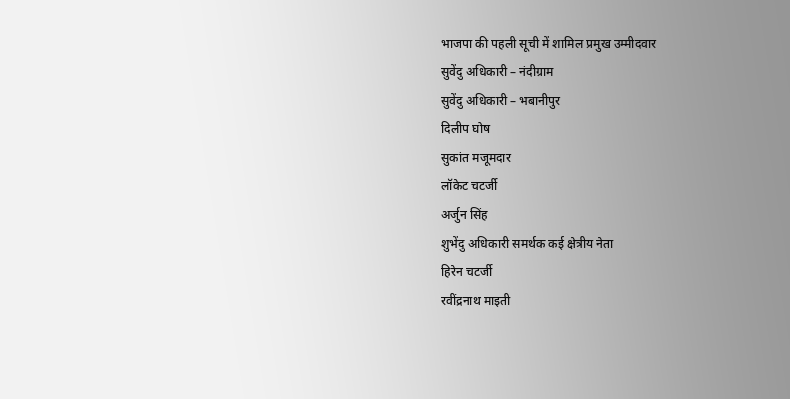भाजपा की पहली सूची में शामिल प्रमुख उम्मीदवार
सुवेंदु अधिकारी – नंदीग्राम
सुवेंदु अधिकारी – भबानीपुर
दिलीप घोष
सुकांत मजूमदार
लॉकेट चटर्जी
अर्जुन सिंह
शुभेंदु अधिकारी समर्थक कई क्षेत्रीय नेता
हिरेन चटर्जी
रवींद्रनाथ माइती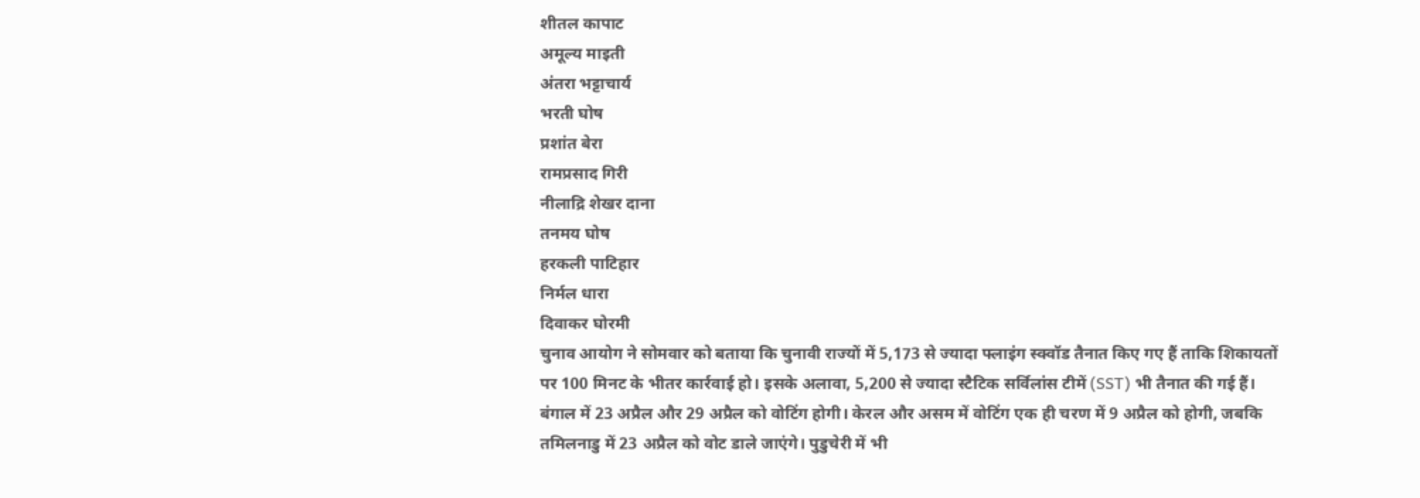शीतल कापाट
अमूल्य माइती
अंतरा भट्टाचार्य
भरती घोष
प्रशांत बेरा
रामप्रसाद गिरी
नीलाद्रि शेखर दाना
तनमय घोष
हरकली पाटिहार
निर्मल धारा
दिवाकर घोरमी
चुनाव आयोग ने सोमवार को बताया कि चुनावी राज्यों में 5,173 से ज्यादा फ्लाइंग स्क्वॉड तैनात किए गए हैं ताकि शिकायतों पर 100 मिनट के भीतर कार्रवाई हो। इसके अलावा, 5,200 से ज्यादा स्टैटिक सर्विलांस टीमें (SST) भी तैनात की गई हैं।
बंगाल में 23 अप्रैल और 29 अप्रैल को वोटिंग होगी। केरल और असम में वोटिंग एक ही चरण में 9 अप्रैल को होगी, जबकि तमिलनाडु में 23 अप्रैल को वोट डाले जाएंगे। पुडुचेरी में भी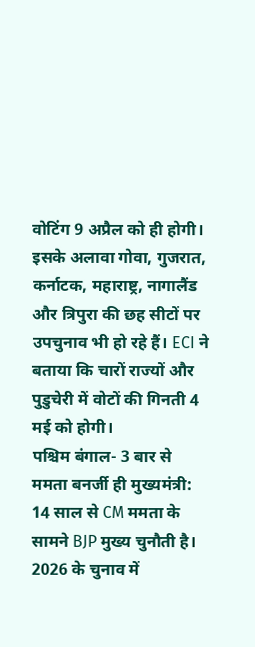वोटिंग 9 अप्रैल को ही होगी।
इसके अलावा गोवा, गुजरात, कर्नाटक, महाराष्ट्र, नागालैंड और त्रिपुरा की छह सीटों पर उपचुनाव भी हो रहे हैं। ECI ने बताया कि चारों राज्यों और पुडुचेरी में वोटों की गिनती 4 मई को होगी।
पश्चिम बंगाल- 3 बार से ममता बनर्जी ही मुख्यमंत्री:
14 साल से CM ममता के सामने BJP मुख्य चुनौती है। 2026 के चुनाव में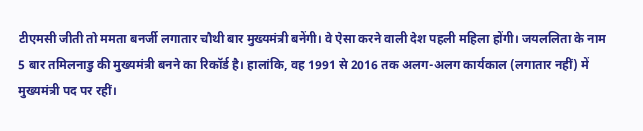टीएमसी जीती तो ममता बनर्जी लगातार चौथी बार मुख्यमंत्री बनेंगी। वे ऐसा करने वाली देश पहली महिला होंगी। जयललिता के नाम 5 बार तमिलनाडु की मुख्यमंत्री बनने का रिकॉर्ड है। हालांकि, वह 1991 से 2016 तक अलग-अलग कार्यकाल (लगातार नहीं) में मुख्यमंत्री पद पर रहीं।